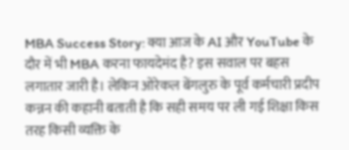MBA Success Story: क्या आज के AI और YouTube के दौर में भी MBA करना फायदेमंद है? इस सवाल पर बहस लगातार जारी है। लेकिन ओरेकल बेंगलुरु के पूर्व कर्मचारी प्रदीप कन्नन की कहानी बताती है कि सही समय पर ली गई शिक्षा किस तरह किसी व्यक्ति के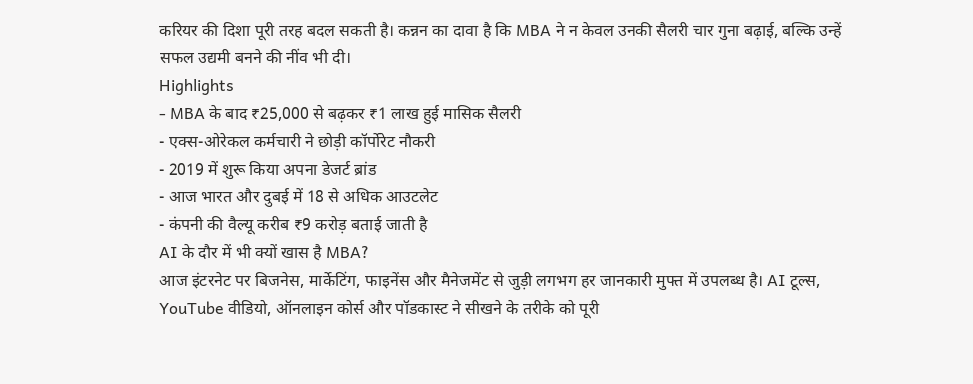करियर की दिशा पूरी तरह बदल सकती है। कन्नन का दावा है कि MBA ने न केवल उनकी सैलरी चार गुना बढ़ाई, बल्कि उन्हें सफल उद्यमी बनने की नींव भी दी।
Highlights
- MBA के बाद ₹25,000 से बढ़कर ₹1 लाख हुई मासिक सैलरी
- एक्स-ओरेकल कर्मचारी ने छोड़ी कॉर्पोरेट नौकरी
- 2019 में शुरू किया अपना डेजर्ट ब्रांड
- आज भारत और दुबई में 18 से अधिक आउटलेट
- कंपनी की वैल्यू करीब ₹9 करोड़ बताई जाती है
AI के दौर में भी क्यों खास है MBA?
आज इंटरनेट पर बिजनेस, मार्केटिंग, फाइनेंस और मैनेजमेंट से जुड़ी लगभग हर जानकारी मुफ्त में उपलब्ध है। AI टूल्स, YouTube वीडियो, ऑनलाइन कोर्स और पॉडकास्ट ने सीखने के तरीके को पूरी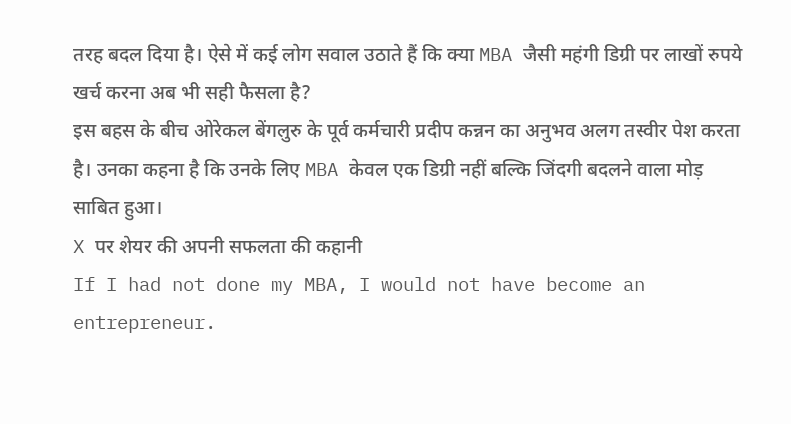तरह बदल दिया है। ऐसे में कई लोग सवाल उठाते हैं कि क्या MBA जैसी महंगी डिग्री पर लाखों रुपये खर्च करना अब भी सही फैसला है?
इस बहस के बीच ओरेकल बेंगलुरु के पूर्व कर्मचारी प्रदीप कन्नन का अनुभव अलग तस्वीर पेश करता है। उनका कहना है कि उनके लिए MBA केवल एक डिग्री नहीं बल्कि जिंदगी बदलने वाला मोड़ साबित हुआ।
X पर शेयर की अपनी सफलता की कहानी
If I had not done my MBA, I would not have become an entrepreneur.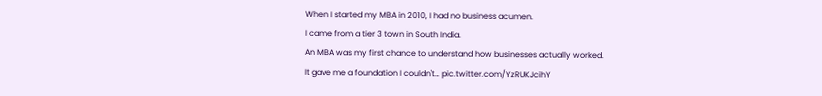When I started my MBA in 2010, I had no business acumen.
I came from a tier 3 town in South India.
An MBA was my first chance to understand how businesses actually worked.
It gave me a foundation I couldn't… pic.twitter.com/YzRUKJcihY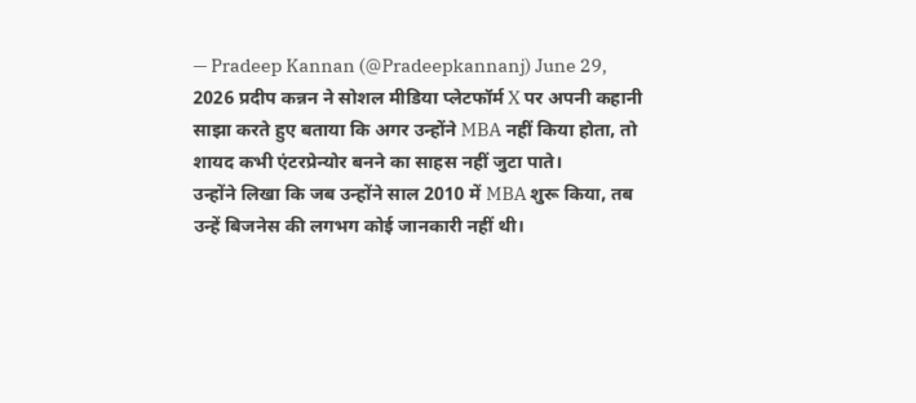— Pradeep Kannan (@Pradeepkannanj) June 29, 2026 प्रदीप कन्नन ने सोशल मीडिया प्लेटफॉर्म X पर अपनी कहानी साझा करते हुए बताया कि अगर उन्होंने MBA नहीं किया होता, तो शायद कभी एंटरप्रेन्योर बनने का साहस नहीं जुटा पाते।
उन्होंने लिखा कि जब उन्होंने साल 2010 में MBA शुरू किया, तब उन्हें बिजनेस की लगभग कोई जानकारी नहीं थी।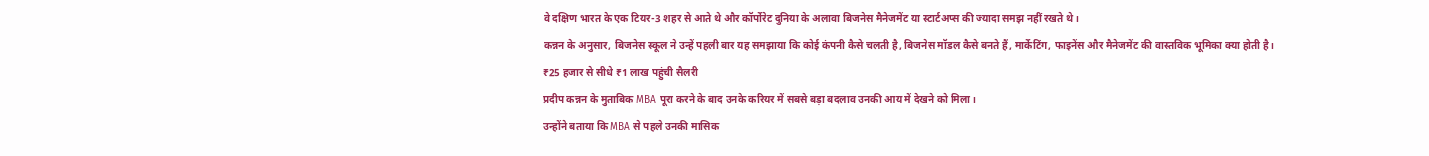वे दक्षिण भारत के एक टियर-3 शहर से आते थे और कॉर्पोरेट दुनिया के अलावा बिजनेस मैनेजमेंट या स्टार्टअप्स की ज्यादा समझ नहीं रखते थे।
कन्नन के अनुसार, बिजनेस स्कूल ने उन्हें पहली बार यह समझाया कि कोई कंपनी कैसे चलती है, बिजनेस मॉडल कैसे बनते हैं, मार्केटिंग, फाइनेंस और मैनेजमेंट की वास्तविक भूमिका क्या होती है।
₹25 हजार से सीधे ₹1 लाख पहुंची सैलरी
प्रदीप कन्नन के मुताबिक MBA पूरा करने के बाद उनके करियर में सबसे बड़ा बदलाव उनकी आय में देखने को मिला।
उन्होंने बताया कि MBA से पहले उनकी मासिक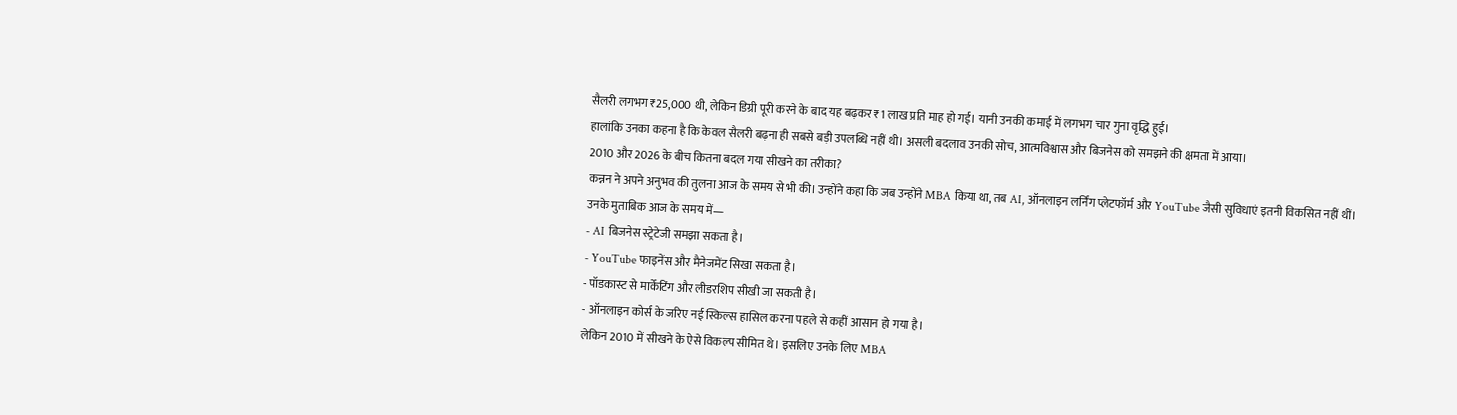सैलरी लगभग ₹25,000 थी, लेकिन डिग्री पूरी करने के बाद यह बढ़कर ₹1 लाख प्रति माह हो गई। यानी उनकी कमाई में लगभग चार गुना वृद्धि हुई।
हालांकि उनका कहना है कि केवल सैलरी बढ़ना ही सबसे बड़ी उपलब्धि नहीं थी। असली बदलाव उनकी सोच, आत्मविश्वास और बिजनेस को समझने की क्षमता में आया।
2010 और 2026 के बीच कितना बदल गया सीखने का तरीका?
कन्नन ने अपने अनुभव की तुलना आज के समय से भी की। उन्होंने कहा कि जब उन्होंने MBA किया था, तब AI, ऑनलाइन लर्निंग प्लेटफॉर्म और YouTube जैसी सुविधाएं इतनी विकसित नहीं थीं।
उनके मुताबिक आज के समय में—
- AI बिजनेस स्ट्रेटेजी समझा सकता है।
- YouTube फाइनेंस और मैनेजमेंट सिखा सकता है।
- पॉडकास्ट से मार्केटिंग और लीडरशिप सीखी जा सकती है।
- ऑनलाइन कोर्स के जरिए नई स्किल्स हासिल करना पहले से कहीं आसान हो गया है।
लेकिन 2010 में सीखने के ऐसे विकल्प सीमित थे। इसलिए उनके लिए MBA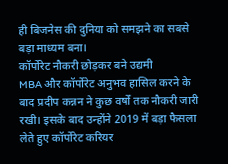ही बिजनेस की दुनिया को समझने का सबसे बड़ा माध्यम बना।
कॉर्पोरेट नौकरी छोड़कर बने उद्यमी
MBA और कॉर्पोरेट अनुभव हासिल करने के बाद प्रदीप कन्नन ने कुछ वर्षों तक नौकरी जारी रखी। इसके बाद उन्होंने 2019 में बड़ा फैसला लेते हुए कॉर्पोरेट करियर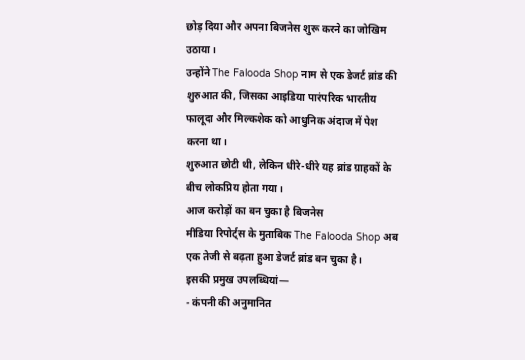छोड़ दिया और अपना बिजनेस शुरू करने का जोखिम उठाया।
उन्होंने The Falooda Shop नाम से एक डेजर्ट ब्रांड की शुरुआत की, जिसका आइडिया पारंपरिक भारतीय फालूदा और मिल्कशेक को आधुनिक अंदाज में पेश करना था।
शुरुआत छोटी थी, लेकिन धीरे-धीरे यह ब्रांड ग्राहकों के बीच लोकप्रिय होता गया।
आज करोड़ों का बन चुका है बिजनेस
मीडिया रिपोर्ट्स के मुताबिक The Falooda Shop अब एक तेजी से बढ़ता हुआ डेजर्ट ब्रांड बन चुका है।
इसकी प्रमुख उपलब्धियां—
- कंपनी की अनुमानित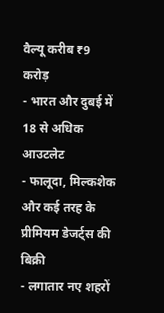वैल्यू करीब ₹9 करोड़
- भारत और दुबई में 18 से अधिक आउटलेट
- फालूदा, मिल्कशेक और कई तरह के प्रीमियम डेजर्ट्स की बिक्री
- लगातार नए शहरों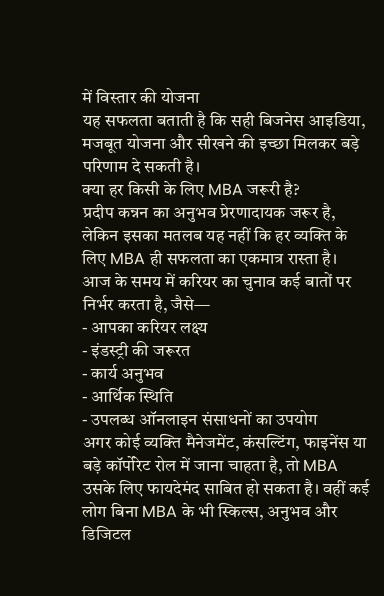में विस्तार की योजना
यह सफलता बताती है कि सही बिजनेस आइडिया, मजबूत योजना और सीखने की इच्छा मिलकर बड़े परिणाम दे सकती है।
क्या हर किसी के लिए MBA जरूरी है?
प्रदीप कन्नन का अनुभव प्रेरणादायक जरूर है, लेकिन इसका मतलब यह नहीं कि हर व्यक्ति के लिए MBA ही सफलता का एकमात्र रास्ता है।
आज के समय में करियर का चुनाव कई बातों पर निर्भर करता है, जैसे—
- आपका करियर लक्ष्य
- इंडस्ट्री की जरूरत
- कार्य अनुभव
- आर्थिक स्थिति
- उपलब्ध ऑनलाइन संसाधनों का उपयोग
अगर कोई व्यक्ति मैनेजमेंट, कंसल्टिंग, फाइनेंस या बड़े कॉर्पोरेट रोल में जाना चाहता है, तो MBA उसके लिए फायदेमंद साबित हो सकता है। वहीं कई लोग बिना MBA के भी स्किल्स, अनुभव और डिजिटल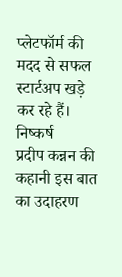प्लेटफॉर्म की मदद से सफल स्टार्टअप खड़े कर रहे हैं।
निष्कर्ष
प्रदीप कन्नन की कहानी इस बात का उदाहरण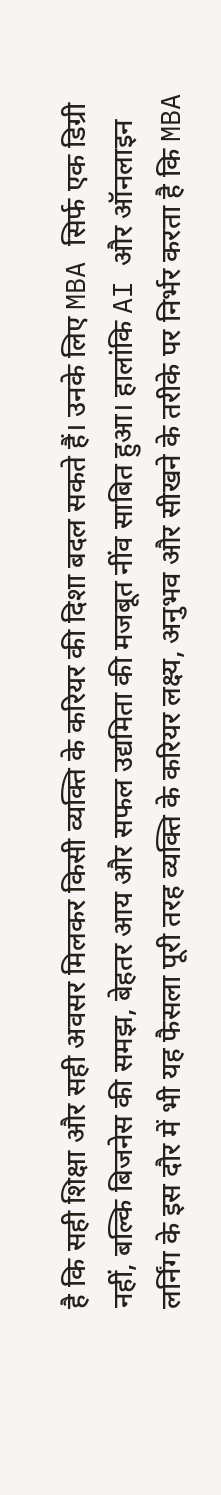है कि सही शिक्षा और सही अवसर मिलकर किसी व्यक्ति के करियर की दिशा बदल सकते हैं। उनके लिए MBA सिर्फ एक डिग्री नहीं, बल्कि बिजनेस की समझ, बेहतर आय और सफल उद्यमिता की मजबूत नींव साबित हुआ। हालांकि AI और ऑनलाइन लर्निंग के इस दौर में भी यह फैसला पूरी तरह व्यक्ति के करियर लक्ष्य, अनुभव और सीखने के तरीके पर निर्भर करता है कि MBA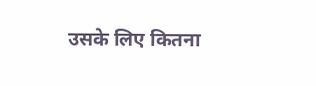उसके लिए कितना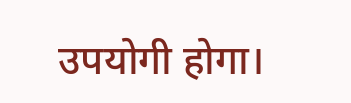उपयोगी होगा।